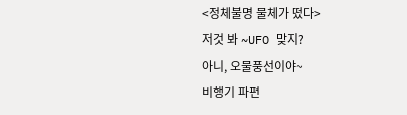<정체불명 물체가 떴다>
저것 봐 ~UFO 맞지?
아니, 오물풍선이야~
비행기 파편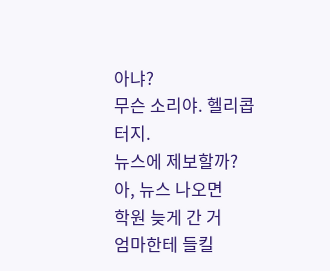아냐?
무슨 소리야. 헬리콥터지.
뉴스에 제보할까?
아, 뉴스 나오면
학원 늦게 간 거
엄마한테 들킬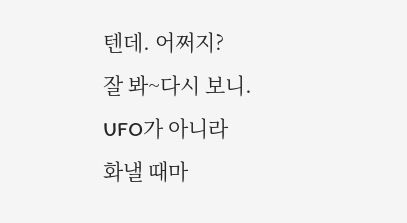텐데. 어쩌지?
잘 봐~다시 보니.
UFO가 아니라
화낼 때마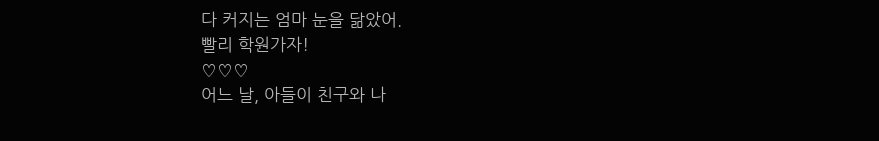다 커지는 엄마 눈을 닮았어.
빨리 학원가자!
♡♡♡
어느 날, 아들이 친구와 나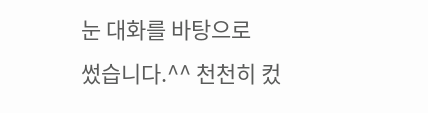눈 대화를 바탕으로
썼습니다.^^ 천천히 컸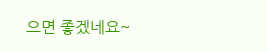으면 좋겠네요~